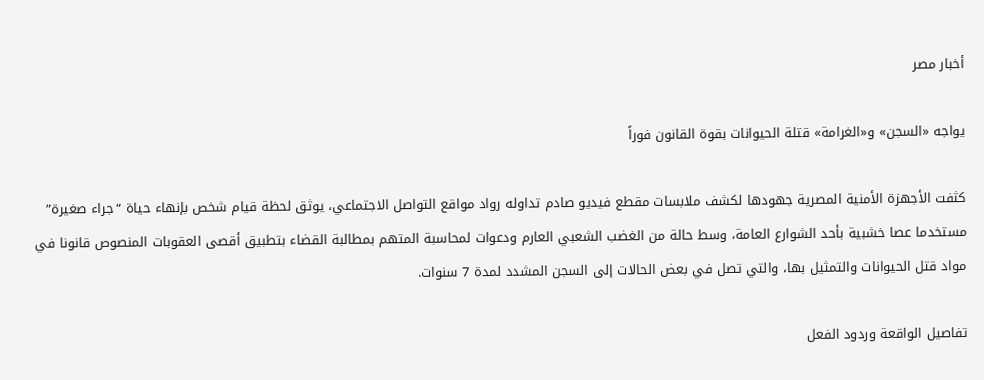أخبار مصر

يواجه «السجن» و«الغرامة» قتلة الحيوانات بقوة القانون فوراً

كثفت الأجهزة الأمنية المصرية جهودها لكشف ملابسات مقطع فيديو صادم تداوله رواد مواقع التواصل الاجتماعي، يوثق لحظة قيام شخص بإنهاء حياة “جراء صغيرة” مستخدما عصا خشبية بأحد الشوارع العامة، وسط حالة من الغضب الشعبي العارم ودعوات لمحاسبة المتهم بمطالبة القضاء بتطبيق أقصى العقوبات المنصوص قانونا في مواد قتل الحيوانات والتمثيل بها، والتي تصل في بعض الحالات إلى السجن المشدد لمدة 7 سنوات.

تفاصيل الواقعة وردود الفعل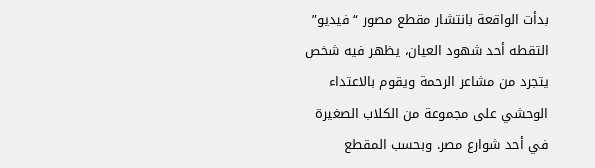بدأت الواقعة بانتشار مقطع مصور “فيديو” التقطه أحد شهود العيان، يظهر فيه شخص يتجرد من مشاعر الرحمة ويقوم بالاعتداء الوحشي على مجموعة من الكلاب الصغيرة في أحد شوارع مصر. وبحسب المقطع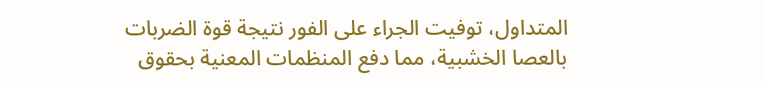المتداول، توفيت الجراء على الفور نتيجة قوة الضربات بالعصا الخشبية، مما دفع المنظمات المعنية بحقوق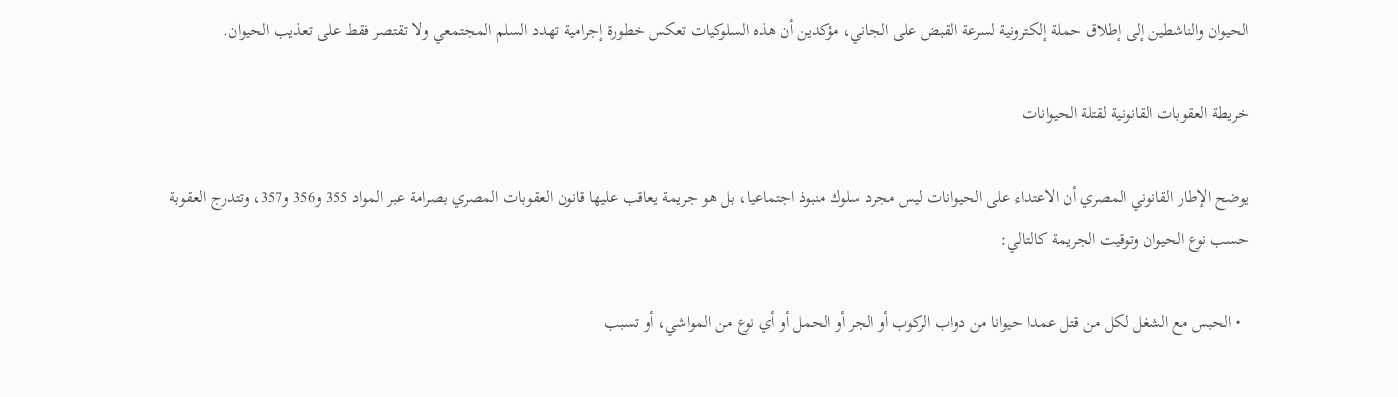الحيوان والناشطين إلى إطلاق حملة إلكترونية لسرعة القبض على الجاني، مؤكدين أن هذه السلوكيات تعكس خطورة إجرامية تهدد السلم المجتمعي ولا تقتصر فقط على تعذيب الحيوان.

خريطة العقوبات القانونية لقتلة الحيوانات

يوضح الإطار القانوني المصري أن الاعتداء على الحيوانات ليس مجرد سلوك منبوذ اجتماعيا، بل هو جريمة يعاقب عليها قانون العقوبات المصري بصرامة عبر المواد 355 و356 و357، وتتدرج العقوبة حسب نوع الحيوان وتوقيت الجريمة كالتالي:

  • الحبس مع الشغل لكل من قتل عمدا حيوانا من دواب الركوب أو الجر أو الحمل أو أي نوع من المواشي، أو تسبب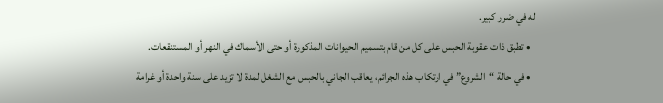له في ضرر كبير.
  • تطبق ذات عقوبة الحبس على كل من قام بتسميم الحيوانات المذكورة أو حتى الأسماك في النهر أو المستنقعات.
  • في حالة “الشروع” في ارتكاب هذه الجرائم، يعاقب الجاني بالحبس مع الشغل لمدة لا تزيد على سنة واحدة أو غرامة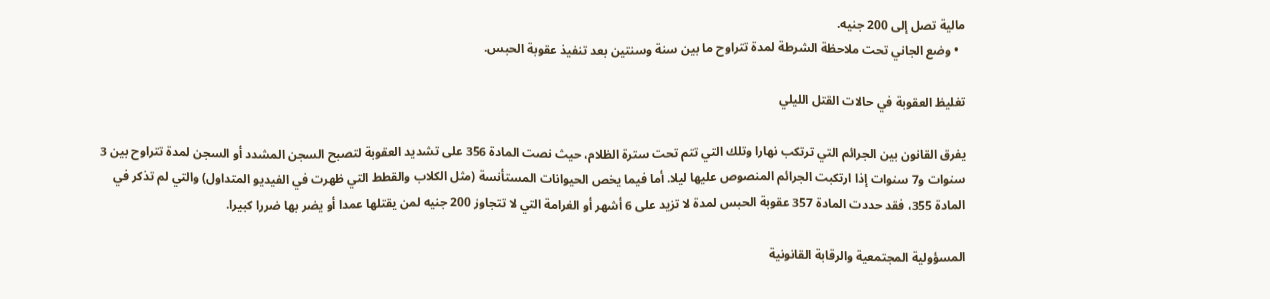مالية تصل إلى 200 جنيه.
  • وضع الجاني تحت ملاحظة الشرطة لمدة تتراوح ما بين سنة وسنتين بعد تنفيذ عقوبة الحبس.

تغليظ العقوبة في حالات القتل الليلي

يفرق القانون بين الجرائم التي ترتكب نهارا وتلك التي تتم تحت سترة الظلام، حيث نصت المادة 356 على تشديد العقوبة لتصبح السجن المشدد أو السجن لمدة تتراوح بين 3 سنوات و7 سنوات إذا ارتكبت الجرائم المنصوص عليها ليلا. أما فيما يخص الحيوانات المستأنسة (مثل الكلاب والقطط التي ظهرت في الفيديو المتداول) والتي لم تذكر في المادة 355، فقد حددت المادة 357 عقوبة الحبس لمدة لا تزيد على 6 أشهر أو الغرامة التي لا تتجاوز 200 جنيه لمن يقتلها عمدا أو يضر بها ضررا كبيرا.

المسؤولية المجتمعية والرقابة القانونية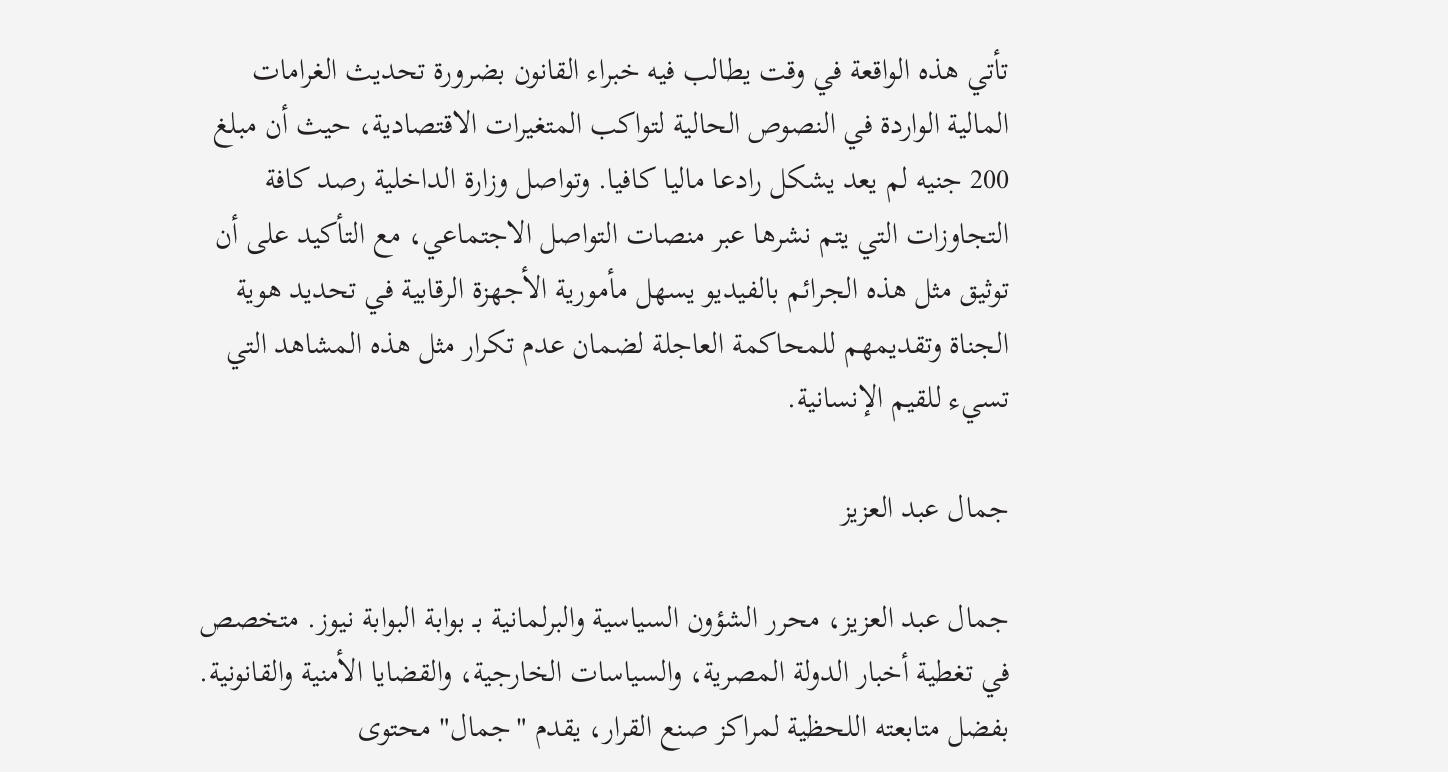تأتي هذه الواقعة في وقت يطالب فيه خبراء القانون بضرورة تحديث الغرامات المالية الواردة في النصوص الحالية لتواكب المتغيرات الاقتصادية، حيث أن مبلغ 200 جنيه لم يعد يشكل رادعا ماليا كافيا. وتواصل وزارة الداخلية رصد كافة التجاوزات التي يتم نشرها عبر منصات التواصل الاجتماعي، مع التأكيد على أن توثيق مثل هذه الجرائم بالفيديو يسهل مأمورية الأجهزة الرقابية في تحديد هوية الجناة وتقديمهم للمحاكمة العاجلة لضمان عدم تكرار مثل هذه المشاهد التي تسيء للقيم الإنسانية.

جمال عبد العزيز

جمال عبد العزيز، محرر الشؤون السياسية والبرلمانية بـ بوابة البوابة نيوز. متخصص في تغطية أخبار الدولة المصرية، والسياسات الخارجية، والقضايا الأمنية والقانونية. بفضل متابعته اللحظية لمراكز صنع القرار، يقدم "جمال" محتوى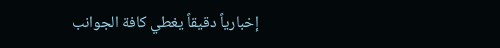إخبارياً دقيقاً يغطي كافة الجوانب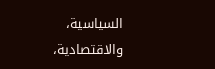السياسية، والاقتصادية،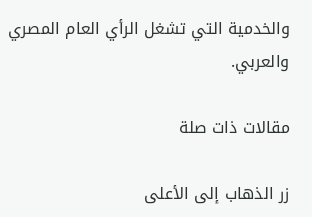والخدمية التي تشغل الرأي العام المصري والعربي.

مقالات ذات صلة

زر الذهاب إلى الأعلى